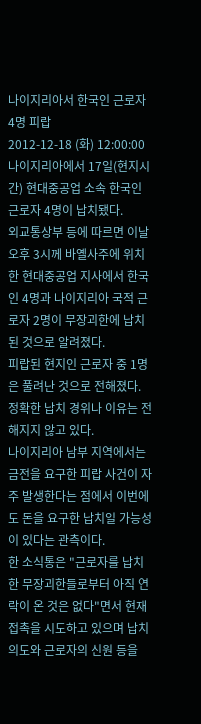나이지리아서 한국인 근로자 4명 피랍
2012-12-18 (화) 12:00:00
나이지리아에서 17일(현지시간) 현대중공업 소속 한국인 근로자 4명이 납치됐다.
외교통상부 등에 따르면 이날 오후 3시께 바옐사주에 위치한 현대중공업 지사에서 한국인 4명과 나이지리아 국적 근로자 2명이 무장괴한에 납치된 것으로 알려졌다.
피랍된 현지인 근로자 중 1명은 풀려난 것으로 전해졌다. 정확한 납치 경위나 이유는 전해지지 않고 있다.
나이지리아 남부 지역에서는 금전을 요구한 피랍 사건이 자주 발생한다는 점에서 이번에도 돈을 요구한 납치일 가능성이 있다는 관측이다.
한 소식통은 "근로자를 납치한 무장괴한들로부터 아직 연락이 온 것은 없다"면서 현재 접촉을 시도하고 있으며 납치 의도와 근로자의 신원 등을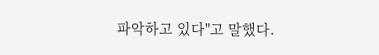파악하고 있다"고 말했다.